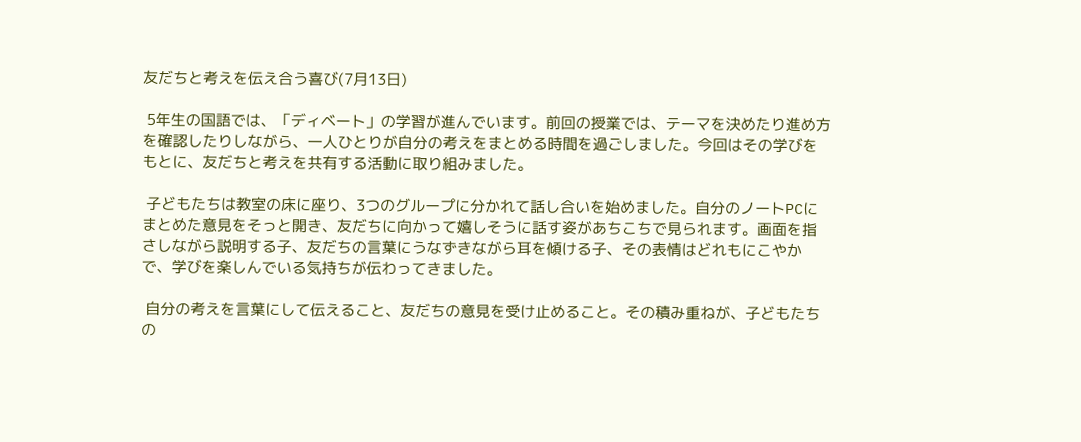友だちと考えを伝え合う喜び(7月13日)

 5年生の国語では、「ディベート」の学習が進んでいます。前回の授業では、テーマを決めたり進め方を確認したりしながら、一人ひとりが自分の考えをまとめる時間を過ごしました。今回はその学びをもとに、友だちと考えを共有する活動に取り組みました。

 子どもたちは教室の床に座り、3つのグループに分かれて話し合いを始めました。自分のノートPCにまとめた意見をそっと開き、友だちに向かって嬉しそうに話す姿があちこちで見られます。画面を指さしながら説明する子、友だちの言葉にうなずきながら耳を傾ける子、その表情はどれもにこやかで、学びを楽しんでいる気持ちが伝わってきました。

 自分の考えを言葉にして伝えること、友だちの意見を受け止めること。その積み重ねが、子どもたちの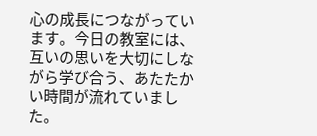心の成長につながっています。今日の教室には、互いの思いを大切にしながら学び合う、あたたかい時間が流れていました。